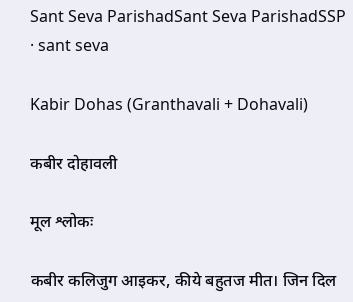Sant Seva ParishadSant Seva ParishadSSP · sant seva

Kabir Dohas (Granthavali + Dohavali)

कबीर दोहावली

मूल श्लोकः

कबीर कलिजुग आइकर, कीये बहुतज मीत। जिन दिल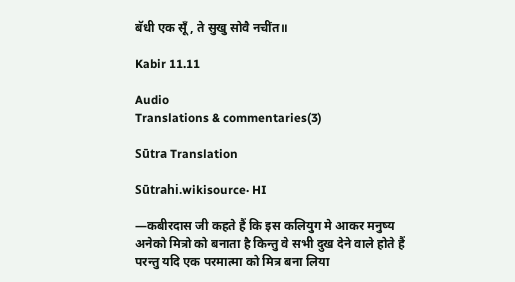बॅधी एक सूँ, ते सुखु सोवै नचींत॥

Kabir 11.11

Audio
Translations & commentaries(3)

Sūtra Translation

Sūtrahi.wikisource· HI

―कबीरदास जी कहते हैं कि इस कलियुग मे आकर मनुष्य अनेको मित्रो को बनाता है किन्तु वे सभी दुख देने वाले होते हैं परन्तु यदि एक परमात्मा को मित्र बना लिया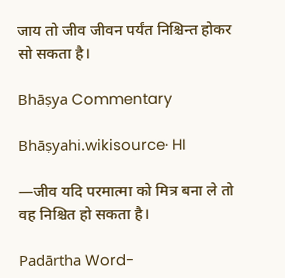जाय तो जीव जीवन पर्यंत निश्चिन्त होकर सो सकता है।

Bhāṣya Commentary

Bhāṣyahi.wikisource· HI

―जीव यदि परमात्मा को मित्र बना ले तो वह निश्चित हो सकता है।

Padārtha Word-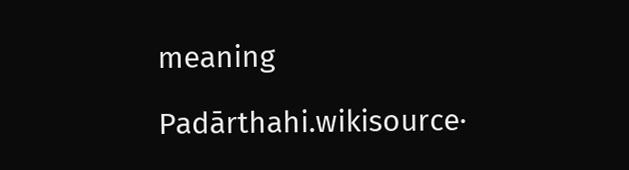meaning

Padārthahi.wikisource·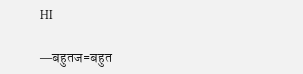HI

―बहुतज=बहुत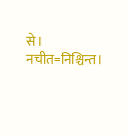से। नचीत=निश्चिन्त।